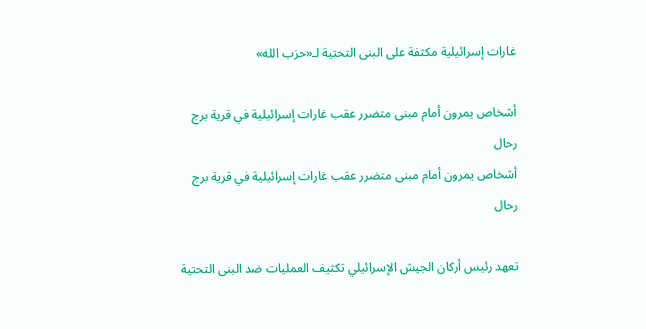غارات إسرائيلية مكثفة على البنى التحتية لـ«حزب الله»

أشخاص يمرون أمام مبنى متضرر عقب غارات إسرائيلية في قرية برج رحال
أشخاص يمرون أمام مبنى متضرر عقب غارات إسرائيلية في قرية برج رحال

تعهد رئيس أركان الجيش الإسرائيلي تكثيف العمليات ضد البنى التحتية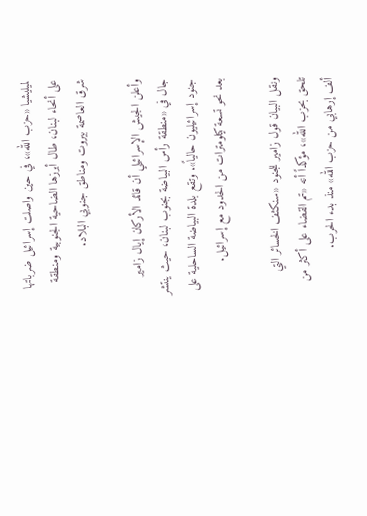لميليشيا «حزب الله»، في حين واصلت إسرائيل ضرباتها على أنحاء لبنان، طال أبرزها الضاحية الجنوبية ومنطقة شرق العاصمة بيروت ومناطق جنوبي البلاد.

وأعلن الجيش الإسرائيلي أن قائد الأركان إيال زامير جال في «منطقة رأس البياضة بجنوب لبنان، حيث ينتشر جنود إسرائيليون حالياً». وتقع بلدة البياضة الساحلية على بعد نحو تسعة كيلومترات من الحدود مع إسرائيل.

ونقل البيان قول زامير للجنود «سنكثف الخسائر التي تلحق بحزب الله»، مؤكداً أنه «تم القضاء على أكثر من ألف إرهابي من حزب الله» منذ بدء الحرب.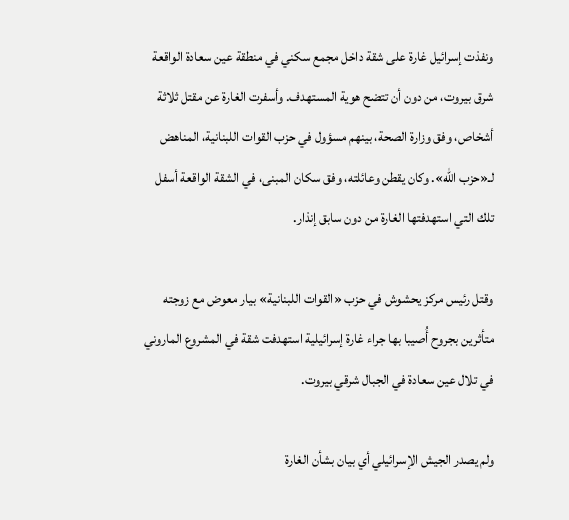ونفذت إسرائيل غارة على شقة داخل مجمع سكني في منطقة عين سعادة الواقعة شرق بيروت، من دون أن تتضح هوية المستهدف. وأسفرت الغارة عن مقتل ثلاثة أشخاص، وفق وزارة الصحة، بينهم مسؤول في حزب القوات اللبنانية، المناهض لـ«حزب الله». وكان يقطن وعائلته، وفق سكان المبنى، في الشقة الواقعة أسفل تلك التي استهدفتها الغارة من دون سابق إنذار.

وقتل رئيس مركز يحشوش في حزب «القوات اللبنانية» بيار معوض مع زوجته متأثرين بجروح أُصيبا بها جراء غارة إسرائيلية استهدفت شقة في المشروع الماروني في تلال عين سعادة في الجبال شرقي بيروت.

ولم يصدر الجيش الإسرائيلي أي بيان بشأن الغارة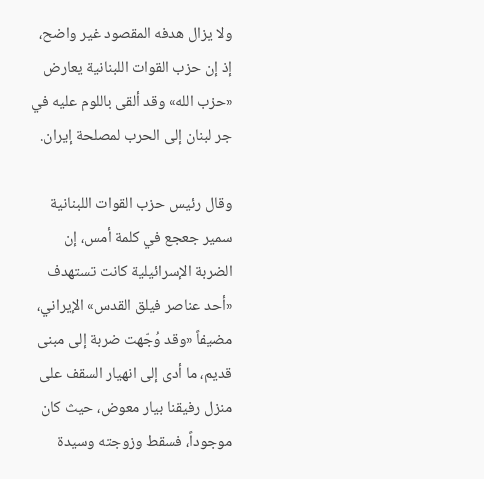ولا يزال هدفه المقصود غير واضح، إذ إن حزب القوات اللبنانية يعارض «حزب الله» وقد ألقى باللوم عليه في جر لبنان إلى الحرب لمصلحة إيران.

وقال رئيس حزب القوات اللبنانية سمير جعجع في كلمة أمس، إن الضربة الإسرائيلية كانت تستهدف «أحد عناصر فيلق القدس» الإيراني، مضيفاً «وقد وُجّهت ضربة إلى مبنى قديم، ما أدى إلى انهيار السقف على منزل رفيقنا بيار معوض، حيث كان موجوداً، فسقط وزوجته وسيدة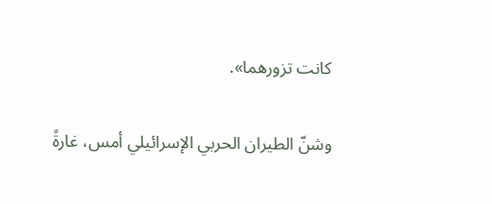كانت تزورهما».

وشنّ الطيران الحربي الإسرائيلي أمس، غارةً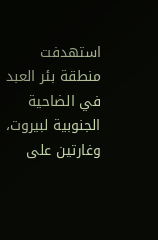استهدفت منطقة بئر العبد في الضاحية الجنوبية لبيروت، وغارتين على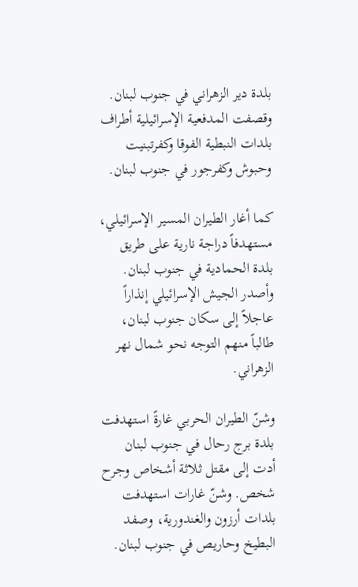بلدة دير الزهراني في جنوب لبنان. وقصفت المدفعية الإسرائيلية أطراف بلدات النبطية الفوقا وكفرتبنيت وحبوش وكفرجور في جنوب لبنان.

كما أغار الطيران المسير الإسرائيلي، مستهدفاً دراجة نارية على طريق بلدة الحمادية في جنوب لبنان. وأصدر الجيش الإسرائيلي إنذاراً عاجلاً إلى سكان جنوب لبنان، طالباً منهم التوجه نحو شمال نهر الزهراني.

وشنّ الطيران الحربي غارةً استهدفت بلدة برج رحال في جنوب لبنان أدت إلى مقتل ثلاثة أشخاص وجرح شخص. وشنّ غارات استهدفت بلدات أرزون والغندورية، وصفد البطيخ وحاريص في جنوب لبنان.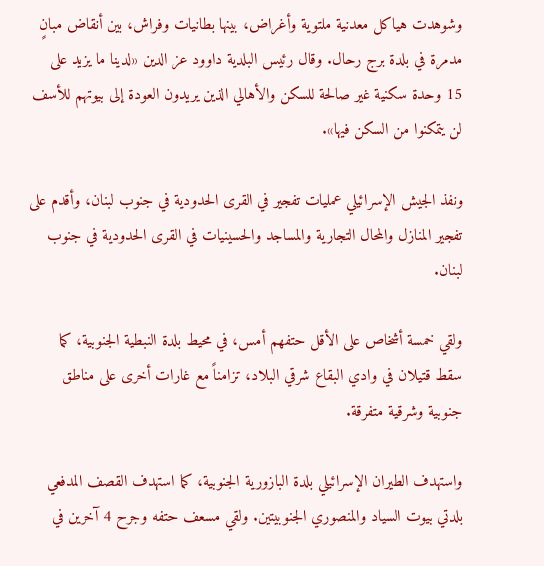وشوهدت هياكل معدنية ملتوية وأغراض، بينها بطانيات وفراش، بين أنقاض مبانٍ مدمرة في بلدة برج رحال. وقال رئيس البلدية داوود عز الدين «لدينا ما يزيد على 15 وحدة سكنية غير صالحة للسكن والأهالي الذين يريدون العودة إلى بيوتهم للأسف لن يتمكنوا من السكن فيها».

ونفذ الجيش الإسرائيلي عمليات تفجير في القرى الحدودية في جنوب لبنان، وأقدم على تفجير المنازل والمحال التجارية والمساجد والحسينيات في القرى الحدودية في جنوب لبنان.

ولقي خمسة أشخاص على الأقل حتفهم أمس، في محيط بلدة النبطية الجنوبية، كما سقط قتيلان في وادي البقاع شرقي البلاد، تزامناً مع غارات أخرى على مناطق جنوبية وشرقية متفرقة.

واستهدف الطيران الإسرائيلي بلدة البازورية الجنوبية، كما استهدف القصف المدفعي بلدتي بيوت السياد والمنصوري الجنوبيتين. ولقي مسعف حتفه وجرح 4 آخرين في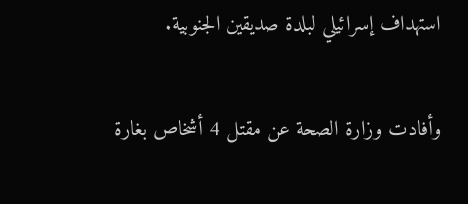استهداف إسرائيلي لبلدة صديقين الجنوبية.

وأفادت وزارة الصحة عن مقتل 4 أشخاص بغارة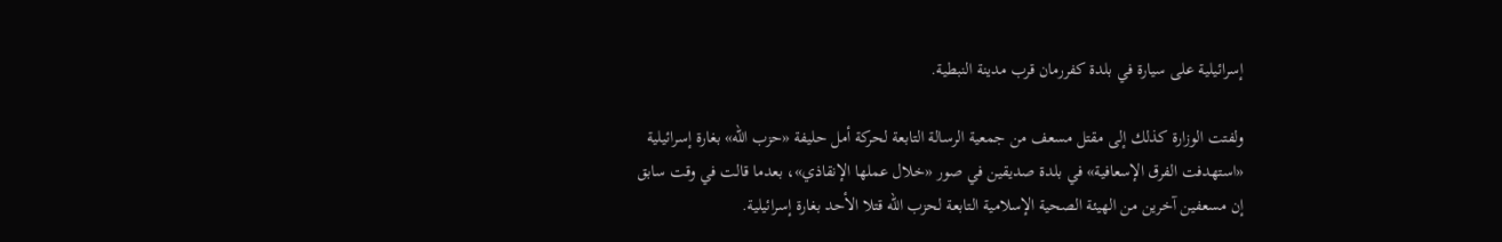إسرائيلية على سيارة في بلدة كفررمان قرب مدينة النبطية.

ولفتت الوزارة كذلك إلى مقتل مسعف من جمعية الرسالة التابعة لحركة أمل حليفة «حزب الله» بغارة إسرائيلية «استهدفت الفرق الإسعافية» في بلدة صديقين في صور «خلال عملها الإنقاذي»، بعدما قالت في وقت سابق إن مسعفين آخرين من الهيئة الصحية الإسلامية التابعة لحزب الله قتلا الأحد بغارة إسرائيلية.